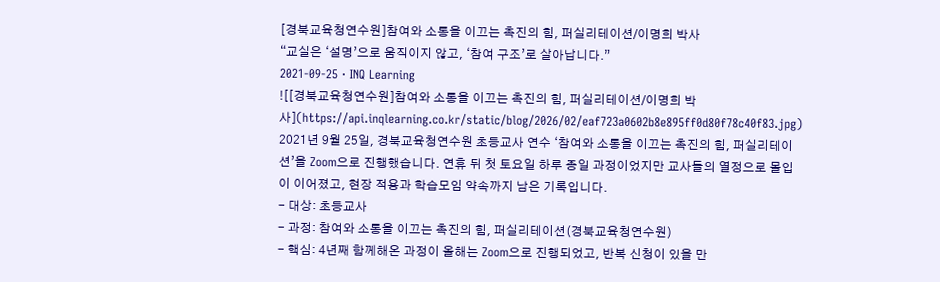[경북교육청연수원]참여와 소통을 이끄는 촉진의 힘, 퍼실리테이션/이명희 박사
“교실은 ‘설명’으로 움직이지 않고, ‘참여 구조’로 살아납니다.”
2021-09-25 · INQ Learning
![[경북교육청연수원]참여와 소통을 이끄는 촉진의 힘, 퍼실리테이션/이명희 박사](https://api.inqlearning.co.kr/static/blog/2026/02/eaf723a0602b8e895ff0d80f78c40f83.jpg)
2021년 9월 25일, 경북교육청연수원 초등교사 연수 ‘참여와 소통을 이끄는 촉진의 힘, 퍼실리테이션’을 Zoom으로 진행했습니다. 연휴 뒤 첫 토요일 하루 종일 과정이었지만 교사들의 열정으로 몰입이 이어졌고, 현장 적용과 학습모임 약속까지 남은 기록입니다.
- 대상: 초등교사
- 과정: 참여와 소통을 이끄는 촉진의 힘, 퍼실리테이션(경북교육청연수원)
- 핵심: 4년째 함께해온 과정이 올해는 Zoom으로 진행되었고, 반복 신청이 있을 만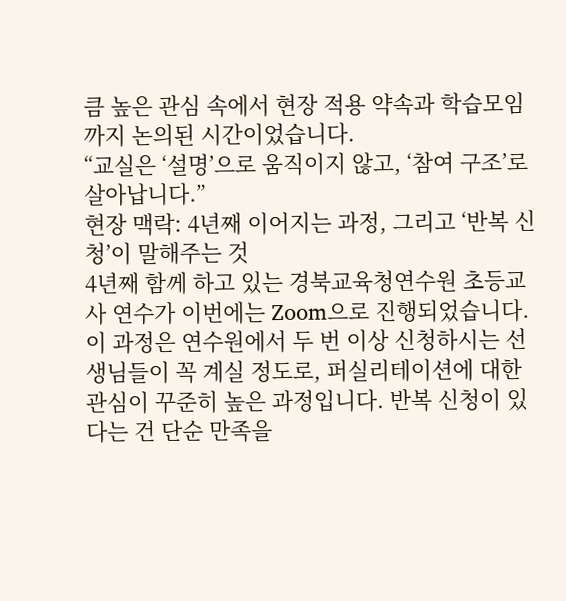큼 높은 관심 속에서 현장 적용 약속과 학습모임까지 논의된 시간이었습니다.
“교실은 ‘설명’으로 움직이지 않고, ‘참여 구조’로 살아납니다.”
현장 맥락: 4년째 이어지는 과정, 그리고 ‘반복 신청’이 말해주는 것
4년째 함께 하고 있는 경북교육청연수원 초등교사 연수가 이번에는 Zoom으로 진행되었습니다.
이 과정은 연수원에서 두 번 이상 신청하시는 선생님들이 꼭 계실 정도로, 퍼실리테이션에 대한 관심이 꾸준히 높은 과정입니다. 반복 신청이 있다는 건 단순 만족을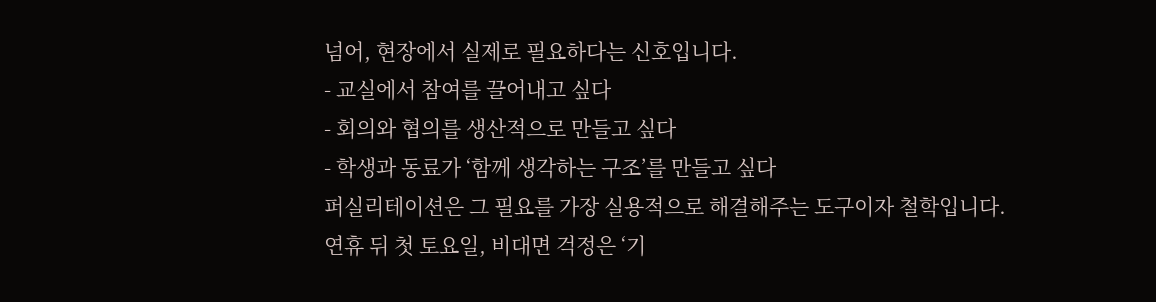넘어, 현장에서 실제로 필요하다는 신호입니다.
- 교실에서 참여를 끌어내고 싶다
- 회의와 협의를 생산적으로 만들고 싶다
- 학생과 동료가 ‘함께 생각하는 구조’를 만들고 싶다
퍼실리테이션은 그 필요를 가장 실용적으로 해결해주는 도구이자 철학입니다.
연휴 뒤 첫 토요일, 비대면 걱정은 ‘기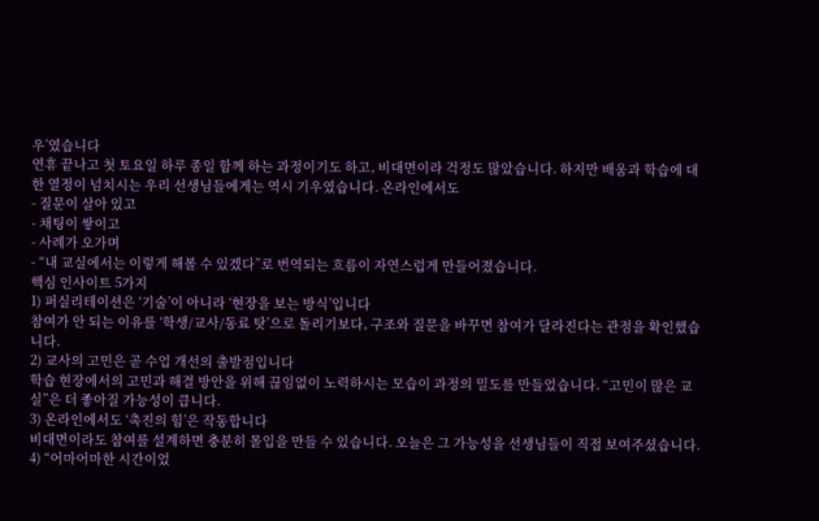우’였습니다
연휴 끝나고 첫 토요일 하루 종일 함께 하는 과정이기도 하고, 비대면이라 걱정도 많았습니다. 하지만 배움과 학습에 대한 열정이 넘치시는 우리 선생님들에게는 역시 기우였습니다. 온라인에서도
- 질문이 살아 있고
- 채팅이 쌓이고
- 사례가 오가며
- “내 교실에서는 이렇게 해볼 수 있겠다”로 번역되는 흐름이 자연스럽게 만들어졌습니다.
핵심 인사이트 5가지
1) 퍼실리테이션은 ‘기술’이 아니라 ‘현장을 보는 방식’입니다
참여가 안 되는 이유를 ‘학생/교사/동료 탓’으로 돌리기보다, 구조와 질문을 바꾸면 참여가 달라진다는 관점을 확인했습니다.
2) 교사의 고민은 곧 수업 개선의 출발점입니다
학습 현장에서의 고민과 해결 방안을 위해 끊임없이 노력하시는 모습이 과정의 밀도를 만들었습니다. “고민이 많은 교실”은 더 좋아질 가능성이 큽니다.
3) 온라인에서도 ‘촉진의 힘’은 작동합니다
비대면이라도 참여를 설계하면 충분히 몰입을 만들 수 있습니다. 오늘은 그 가능성을 선생님들이 직접 보여주셨습니다.
4) “어마어마한 시간이었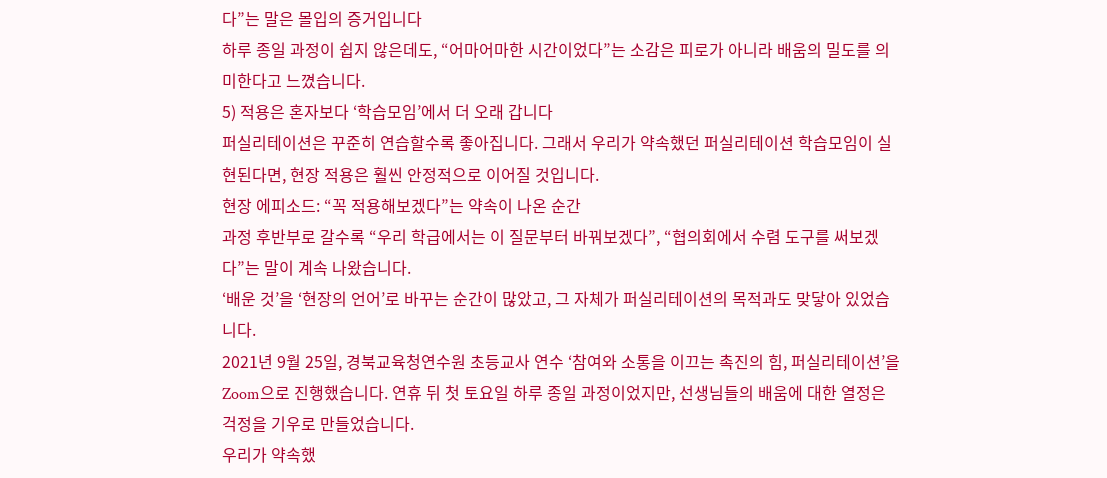다”는 말은 몰입의 증거입니다
하루 종일 과정이 쉽지 않은데도, “어마어마한 시간이었다”는 소감은 피로가 아니라 배움의 밀도를 의미한다고 느꼈습니다.
5) 적용은 혼자보다 ‘학습모임’에서 더 오래 갑니다
퍼실리테이션은 꾸준히 연습할수록 좋아집니다. 그래서 우리가 약속했던 퍼실리테이션 학습모임이 실현된다면, 현장 적용은 훨씬 안정적으로 이어질 것입니다.
현장 에피소드: “꼭 적용해보겠다”는 약속이 나온 순간
과정 후반부로 갈수록 “우리 학급에서는 이 질문부터 바꿔보겠다”, “협의회에서 수렴 도구를 써보겠다”는 말이 계속 나왔습니다.
‘배운 것’을 ‘현장의 언어’로 바꾸는 순간이 많았고, 그 자체가 퍼실리테이션의 목적과도 맞닿아 있었습니다.
2021년 9월 25일, 경북교육청연수원 초등교사 연수 ‘참여와 소통을 이끄는 촉진의 힘, 퍼실리테이션’을 Zoom으로 진행했습니다. 연휴 뒤 첫 토요일 하루 종일 과정이었지만, 선생님들의 배움에 대한 열정은 걱정을 기우로 만들었습니다.
우리가 약속했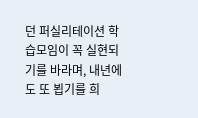던 퍼실리테이션 학습모임이 꼭 실현되기를 바라며, 내년에도 또 뵙기를 희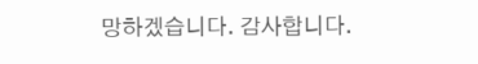망하겠습니다. 감사합니다.